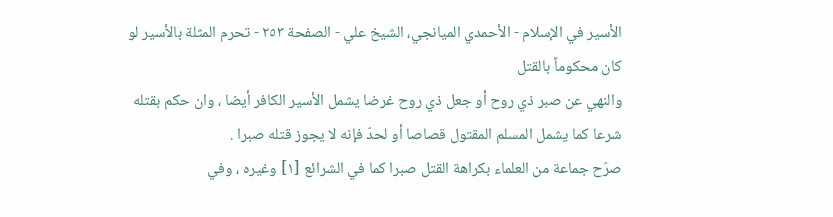الأسير في الإسلام - الأحمدي الميانجي، الشيخ علي - الصفحة ٢٥٣ - تحرم المثلة بالأسير لو كان محكوماً بالقتل
والنهي عن صبر ذي روح أو جعل ذي روح غرضا يشمل الأسير الكافر أيضا ، وان حكم بقتله شرعا كما يشمل المسلم المقتول قصاصا أو لحدّ فإنه لا يجوز قتله صبرا .
صرّح جماعة من العلماء بكراهة القتل صبرا كما في الشرائع [١] وغيره ، وفي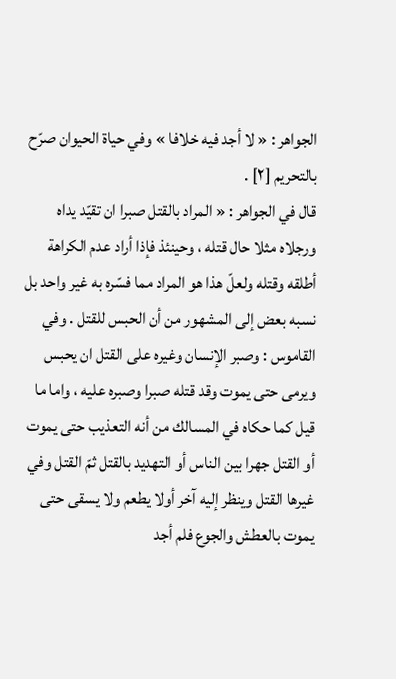الجواهر : « لا أجد فيه خلافا » وفي حياة الحيوان صرّح بالتحريم [٢] .
قال في الجواهر : « المراد بالقتل صبرا ان تقيّد يداه ورجلاه مثلا حال قتله ، وحينئذ فإذا أراد عدم الكراهة أطلقه وقتله ولعلّ هذا هو المراد مما فسّره به غير واحد بل نسبه بعض إلى المشهور من أن الحبس للقتل . وفي القاموس : وصبر الإنسان وغيره على القتل ان يحبس ويرمى حتى يموت وقد قتله صبرا وصبره عليه ، واما ما قيل كما حكاه في المسالك من أنه التعذيب حتى يموت أو القتل جهرا بين الناس أو التهديد بالقتل ثمّ القتل وفي غيرها القتل وينظر إليه آخر أولا يطعم ولا يسقى حتى يموت بالعطش والجوع فلم أجد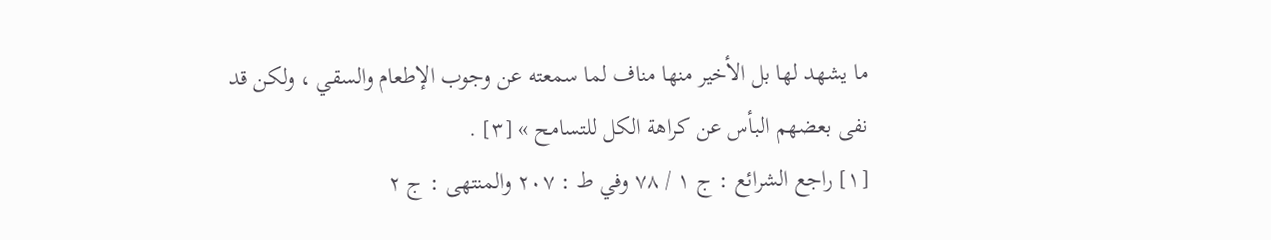ما يشهد لها بل الأخير منها مناف لما سمعته عن وجوب الإطعام والسقي ، ولكن قد نفى بعضهم البأس عن كراهة الكل للتسامح » [٣] .
[١] راجع الشرائع : ج ١ / ٧٨ وفي ط : ٢٠٧ والمنتهى : ج ٢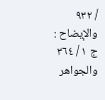/ ٩٣٢ والإيضاح : ج ١ / ٣٦٤ والجواهر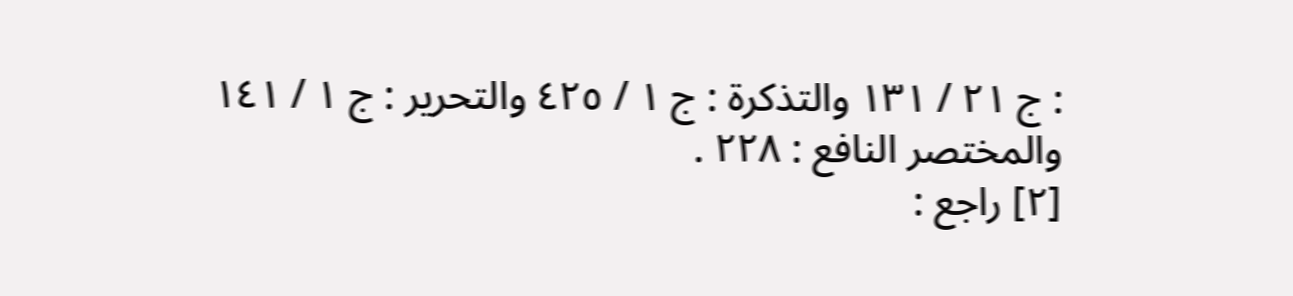: ج ٢١ / ١٣١ والتذكرة : ج ١ / ٤٢٥ والتحرير : ج ١ / ١٤١ والمختصر النافع : ٢٢٨ .
[٢] راجع :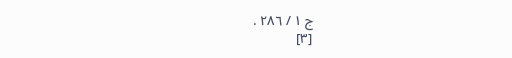ج ١ / ٢٨٦ .
[٣]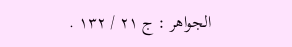الجواهر : ج ٢١ / ١٣٢ .